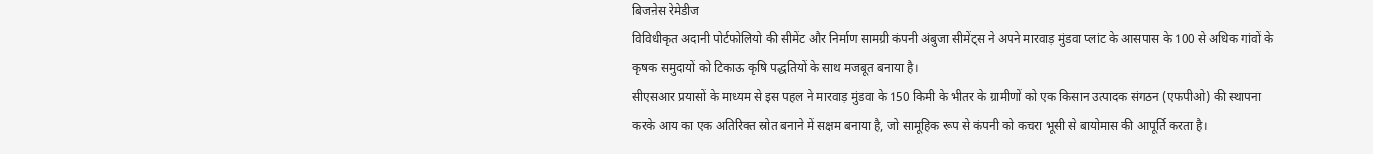बिजऩेस रेमेडीज
विविधीकृत अदानी पोर्टफोलियो की सीमेंट और निर्माण सामग्री कंपनी अंबुजा सीमेंट्स ने अपने मारवाड़ मुंडवा प्लांट के आसपास के 100 से अधिक गांवों के कृषक समुदायों को टिकाऊ कृषि पद्धतियों के साथ मजबूत बनाया है।
सीएसआर प्रयासों के माध्यम से इस पहल ने मारवाड़ मुंडवा के 150 किमी के भीतर के ग्रामीणों को एक किसान उत्पादक संगठन (एफपीओ) की स्थापना करके आय का एक अतिरिक्त स्रोत बनाने में सक्षम बनाया है, जो सामूहिक रूप से कंपनी को कचरा भूसी से बायोमास की आपूर्ति करता है।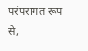परंपरागत रूप से,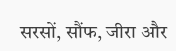सरसों, सौंफ, जीरा और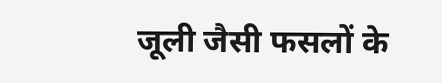जूली जैसी फसलों के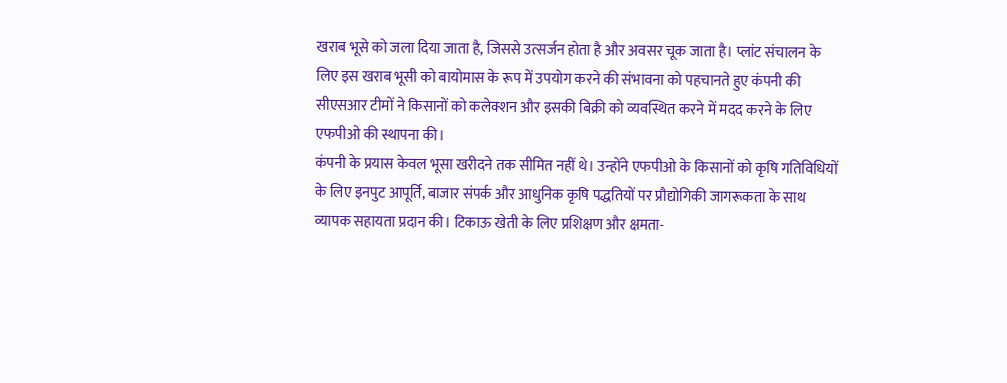खराब भूसे को जला दिया जाता है, जिससे उत्सर्जन होता है और अवसर चूक जाता है। प्लांट संचालन के लिए इस खराब भूसी को बायोमास के रूप में उपयोग करने की संभावना को पहचानते हुए कंपनी की सीएसआर टीमों ने किसानों को कलेक्शन और इसकी बिक्री को व्यवस्थित करने में मदद करने के लिए एफपीओ की स्थापना की।
कंपनी के प्रयास केवल भूसा खरीदने तक सीमित नहीं थे। उन्होंने एफपीओ के किसानों को कृषि गतिविधियों के लिए इनपुट आपूर्ति, बाजार संपर्क और आधुनिक कृषि पद्धतियों पर प्रौद्योगिकी जागरूकता के साथ व्यापक सहायता प्रदान की। टिकाऊ खेती के लिए प्रशिक्षण और क्षमता-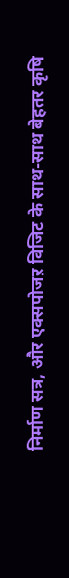निर्माण सत्र, और एक्सपोजऱ विजिट के साथ-साथ बेहतर कृषि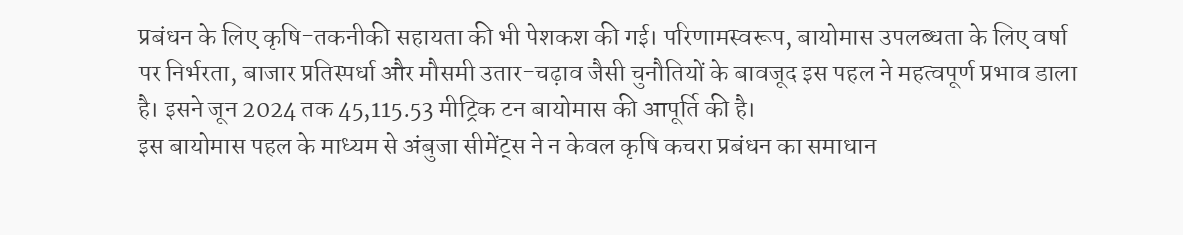प्रबंधन के लिए कृषि-तकनीकी सहायता की भी पेशकश की गई। परिणामस्वरूप, बायोमास उपलब्धता के लिए वर्षा पर निर्भरता, बाजार प्रतिस्पर्धा और मौसमी उतार-चढ़ाव जैसी चुनौतियों के बावजूद इस पहल ने महत्वपूर्ण प्रभाव डाला है। इसने जून 2024 तक 45,115.53 मीट्रिक टन बायोमास की आपूर्ति की है।
इस बायोमास पहल के माध्यम से अंबुजा सीमेंट्स ने न केवल कृषि कचरा प्रबंधन का समाधान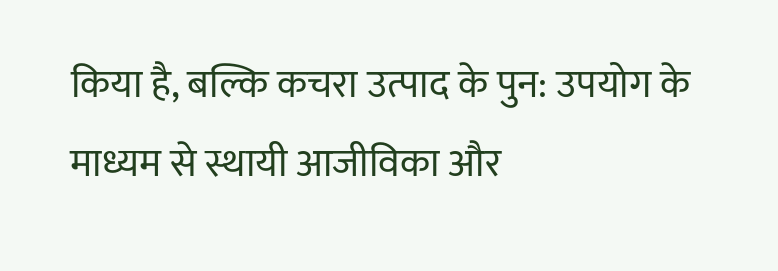किया है, बल्कि कचरा उत्पाद के पुन: उपयोग के माध्यम से स्थायी आजीविका और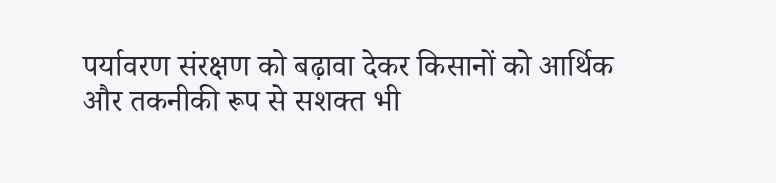पर्यावरण संरक्षण को बढ़ावा देकर किसानों को आर्थिक और तकनीकी रूप से सशक्त भी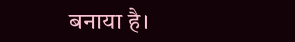बनाया है।